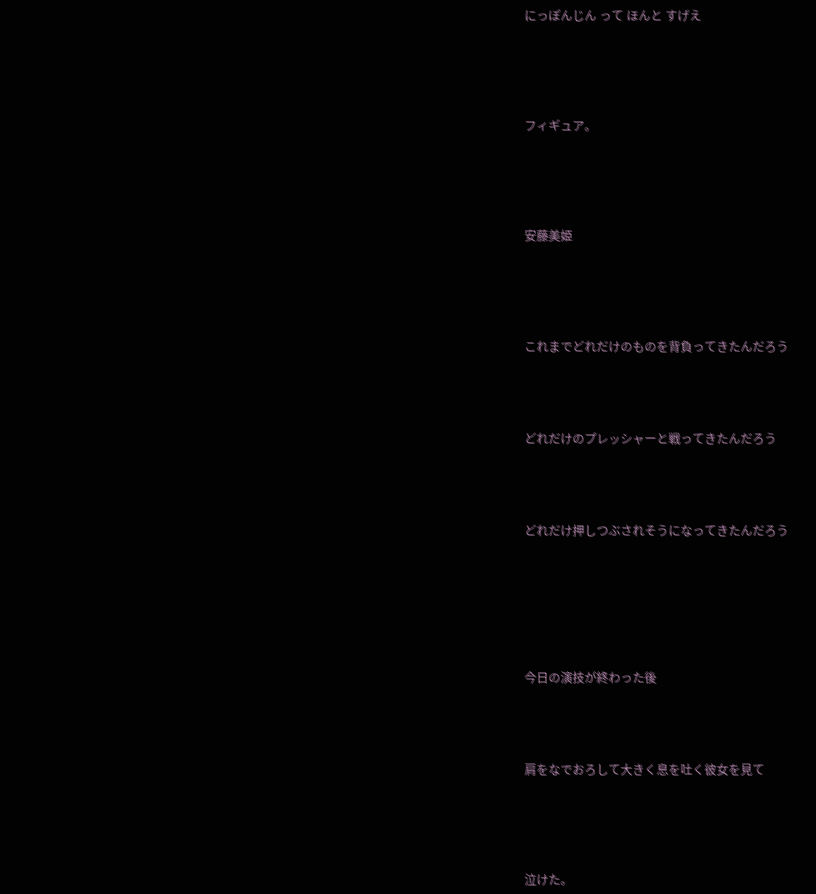にっぽんじん って ほんと すげえ





フィギュア。





安藤美姫





これまでどれだけのものを背負ってきたんだろう




どれだけのプレッシャーと戦ってきたんだろう




どれだけ押しつぶされそうになってきたんだろう







今日の演技が終わった後




肩をなでおろして大きく息を吐く彼女を見て





泣けた。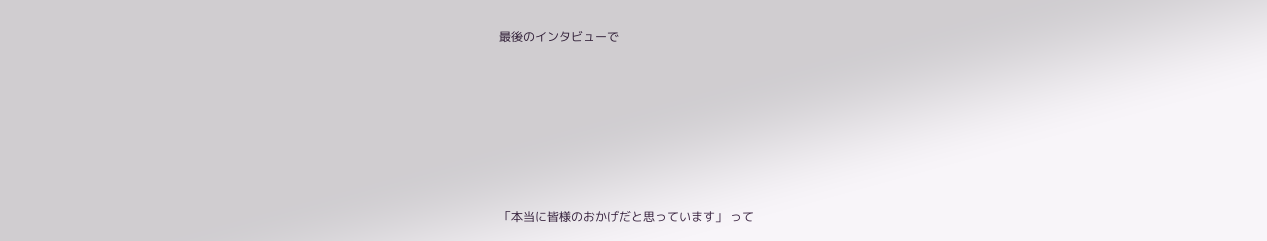最後のインタビューで






「本当に皆様のおかげだと思っています」 って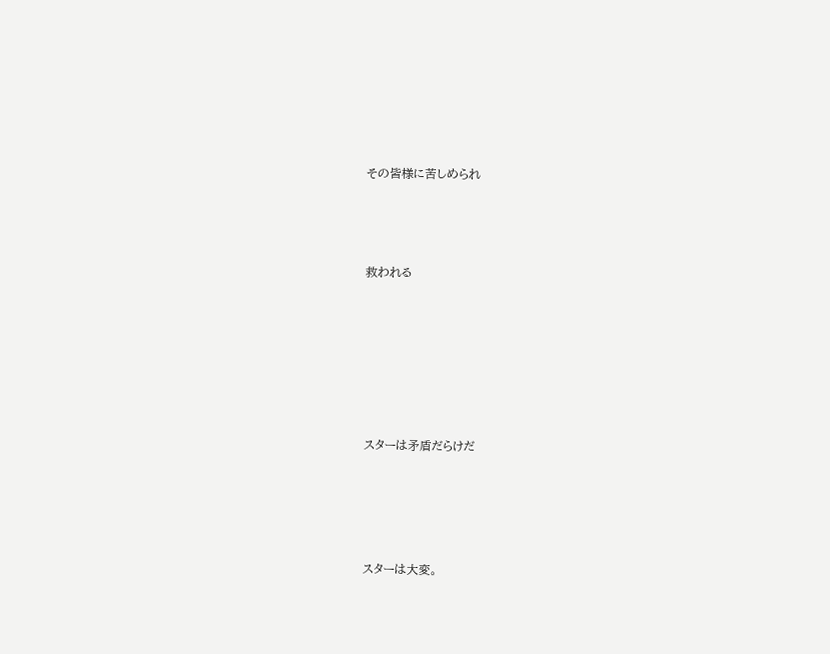その皆様に苦しめられ



救われる






スターは矛盾だらけだ




スターは大変。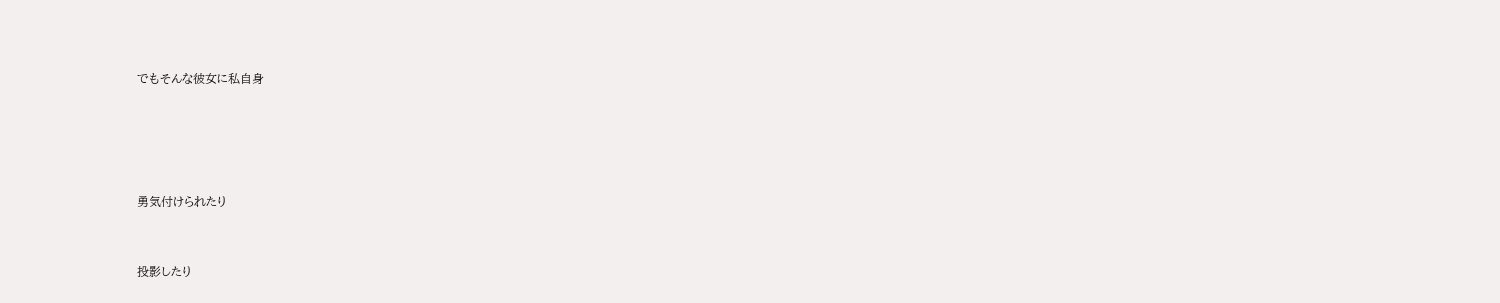でもそんな彼女に私自身






勇気付けられたり



投影したり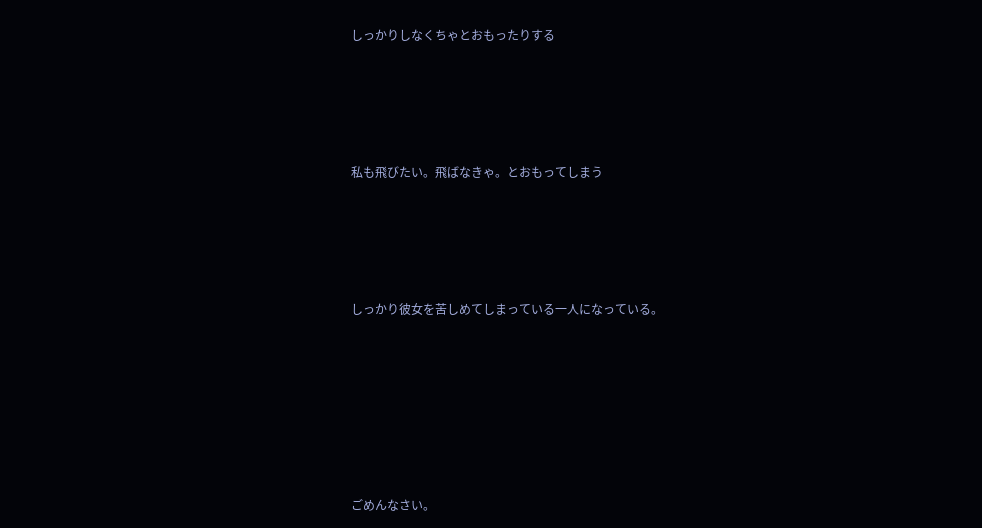しっかりしなくちゃとおもったりする






私も飛びたい。飛ばなきゃ。とおもってしまう






しっかり彼女を苦しめてしまっている一人になっている。









ごめんなさい。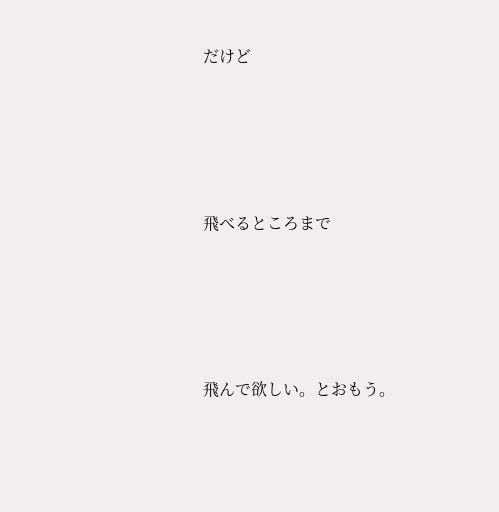だけど




飛べるところまで




飛んで欲しい。とおもう。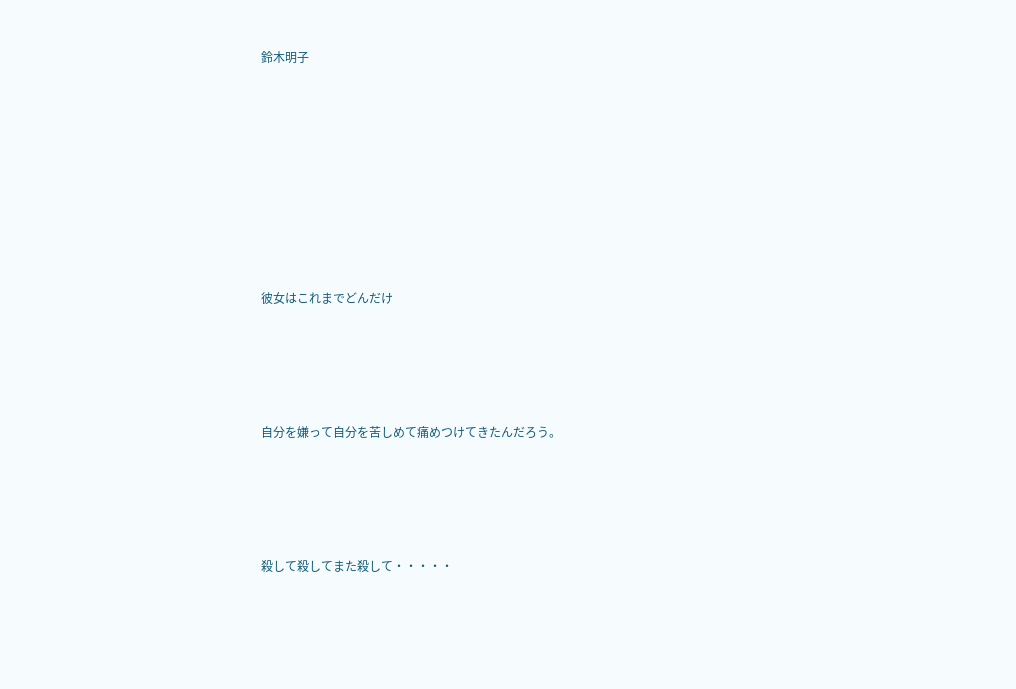鈴木明子








彼女はこれまでどんだけ




自分を嫌って自分を苦しめて痛めつけてきたんだろう。




殺して殺してまた殺して・・・・・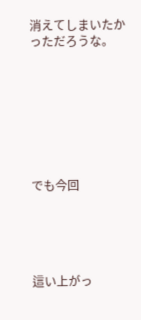消えてしまいたかっただろうな。








でも今回





這い上がっ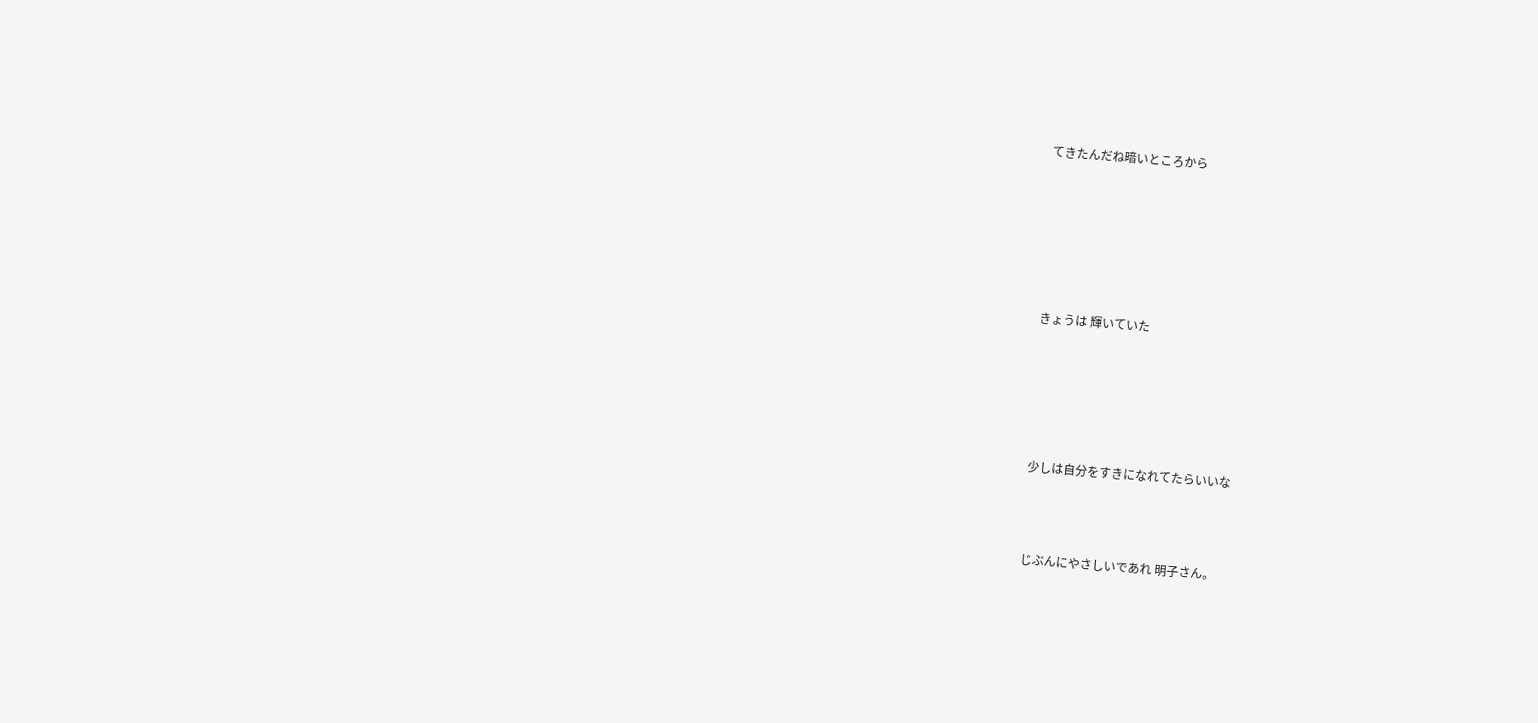てきたんだね暗いところから








きょうは 輝いていた







少しは自分をすきになれてたらいいな




じぶんにやさしいであれ 明子さん。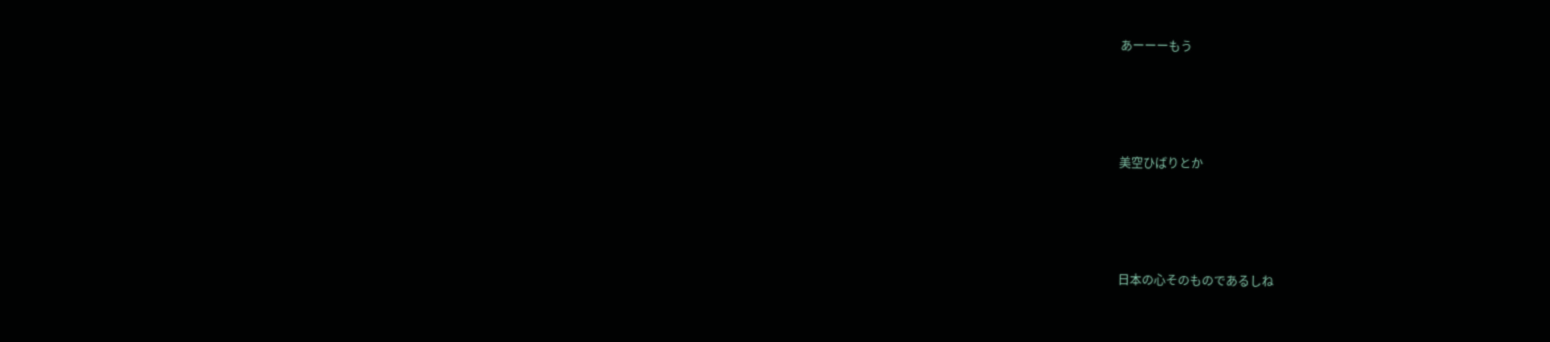あーーーもう




美空ひばりとか




日本の心そのものであるしね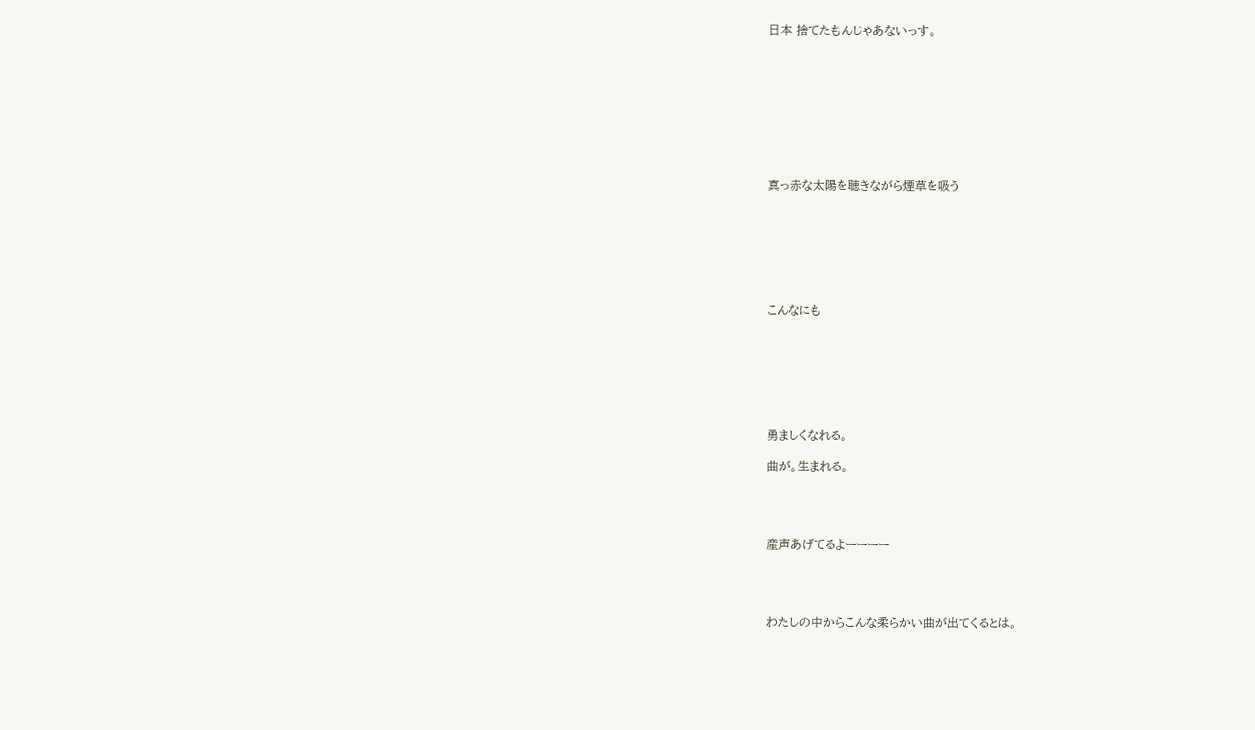日本 捨てたもんじゃあないっす。









真っ赤な太陽を聴きながら煙草を吸う







こんなにも







勇ましくなれる。

曲が。生まれる。




産声あげてるよーーーー




わたしの中からこんな柔らかい曲が出てくるとは。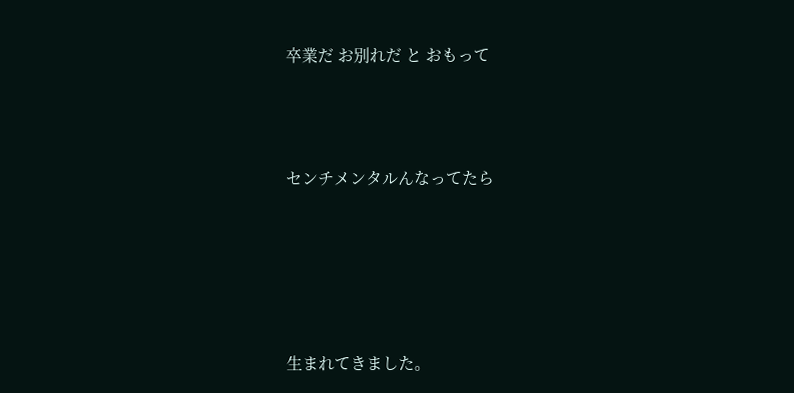卒業だ お別れだ と おもって



センチメンタルんなってたら





生まれてきました。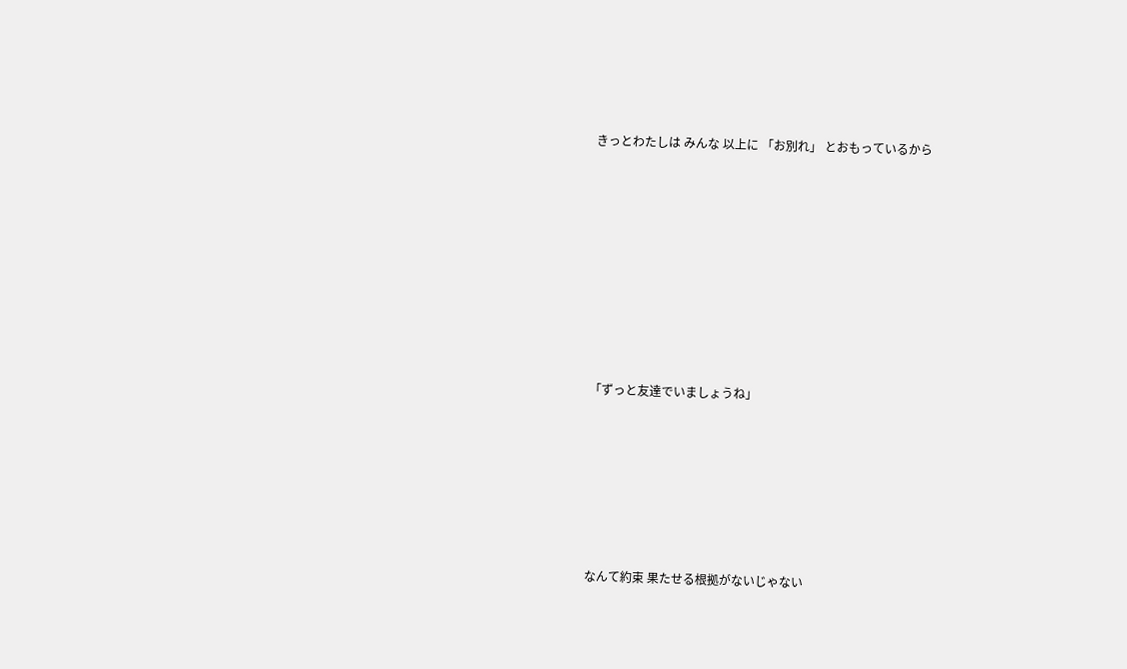きっとわたしは みんな 以上に 「お別れ」 とおもっているから











「ずっと友達でいましょうね」








なんて約束 果たせる根拠がないじゃない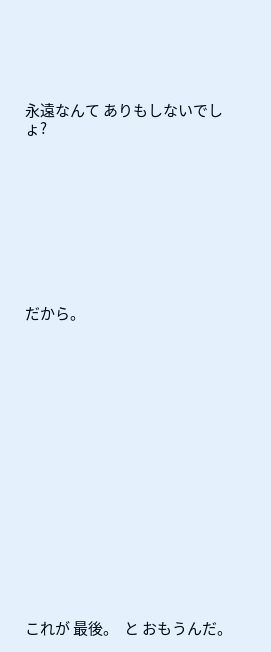永遠なんて ありもしないでしょ?









だから。
















これが 最後。  と おもうんだ。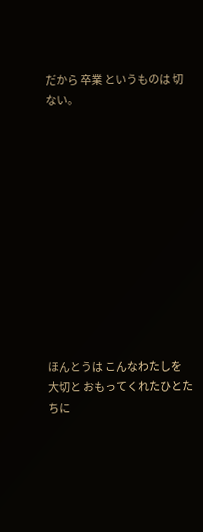だから 卒業 というものは 切ない。












ほんとうは こんなわたしを 大切と おもってくれたひとたちに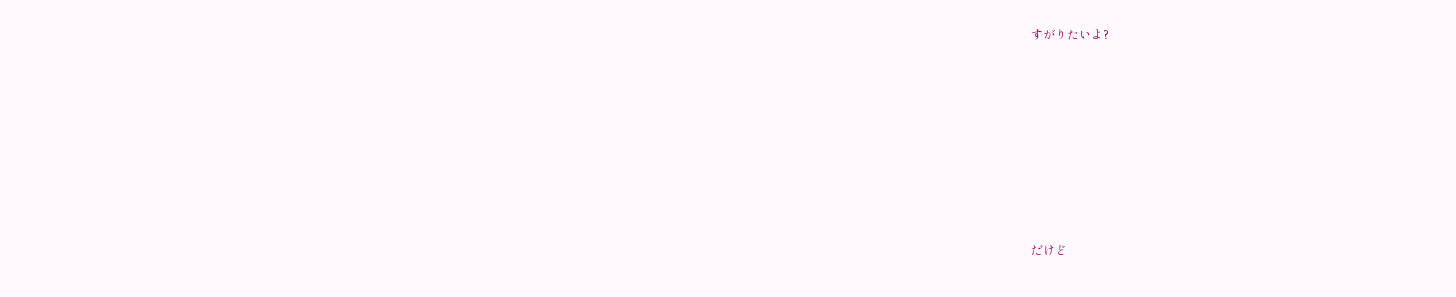すがりたいよ?











だけど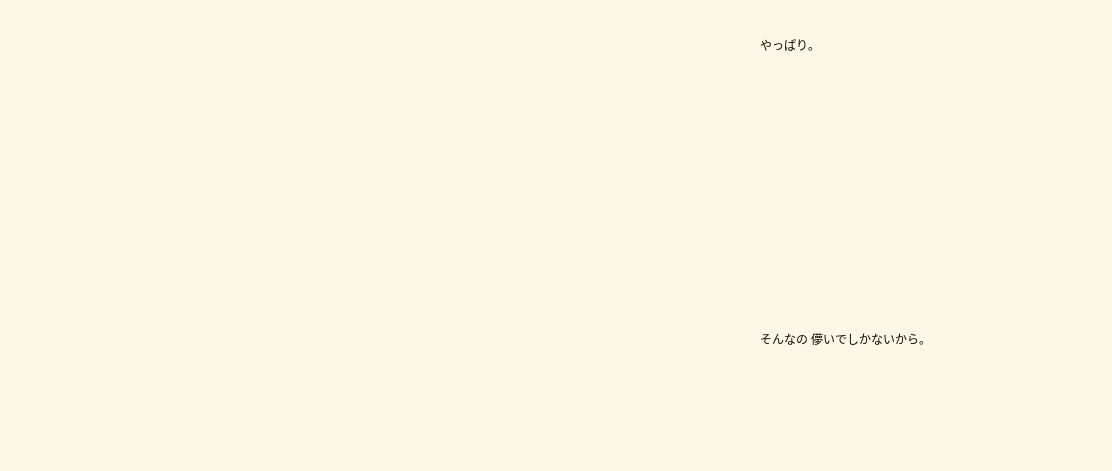やっぱり。













そんなの 儚いでしかないから。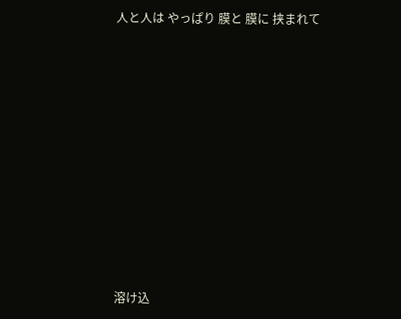人と人は やっぱり 膜と 膜に 挟まれて











溶け込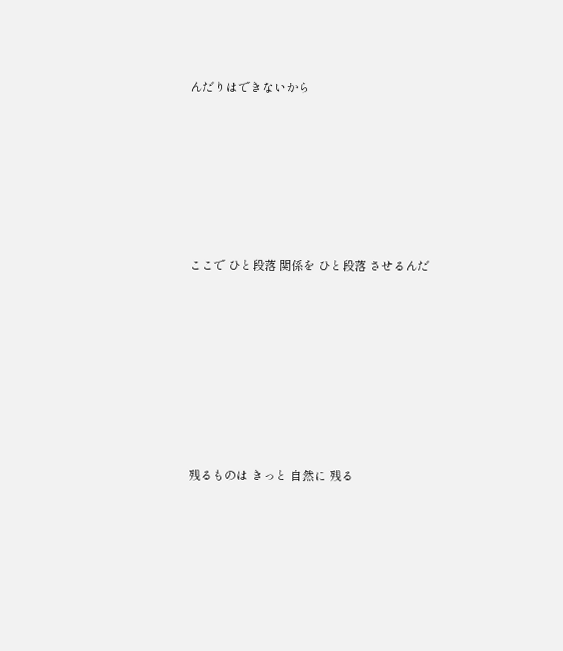んだりはできないから










ここで ひと段落 関係を ひと段落 させるんだ












残るものは きっと 自然に 残る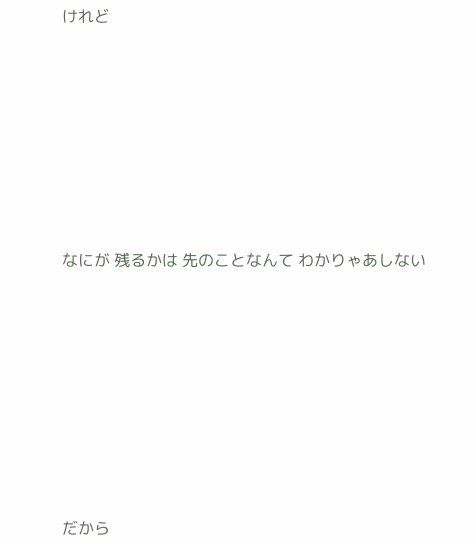けれど









なにが 残るかは 先のことなんて わかりゃあしない










だから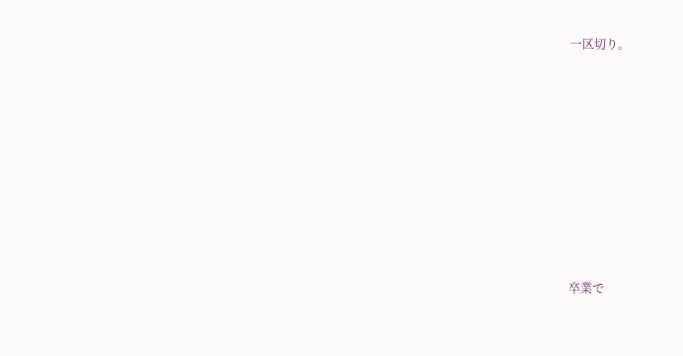一区切り。









卒業で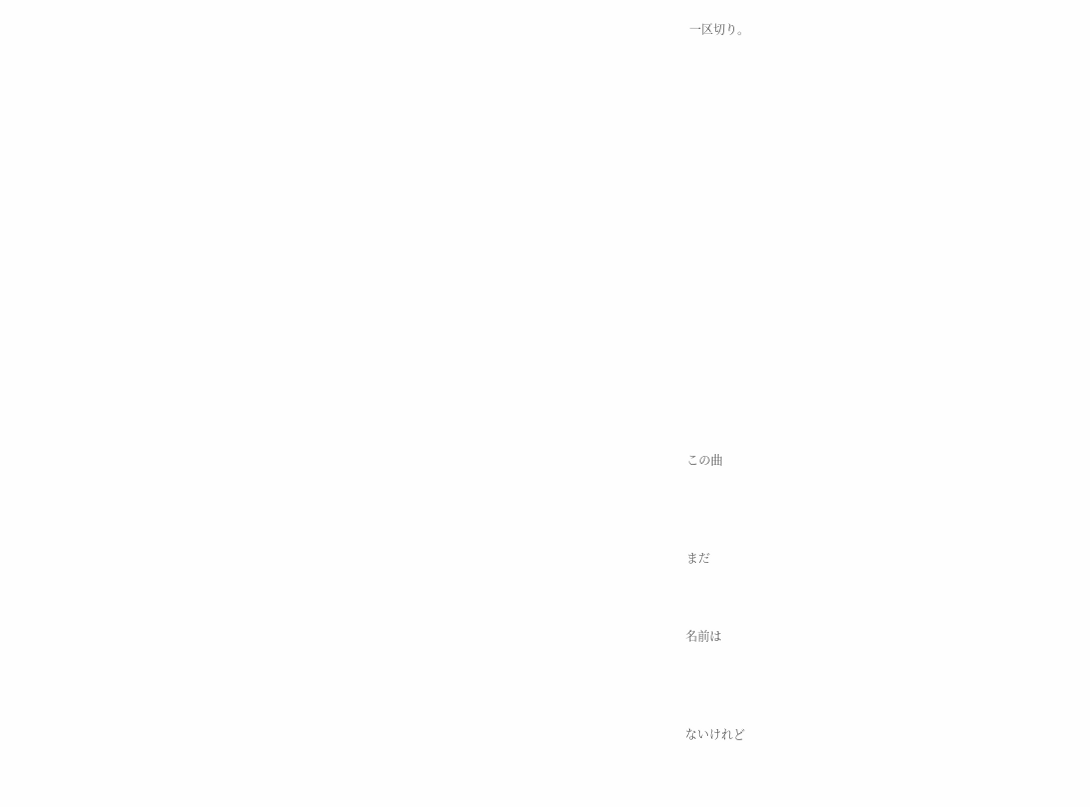一区切り。





















この曲




まだ



名前は




ないけれど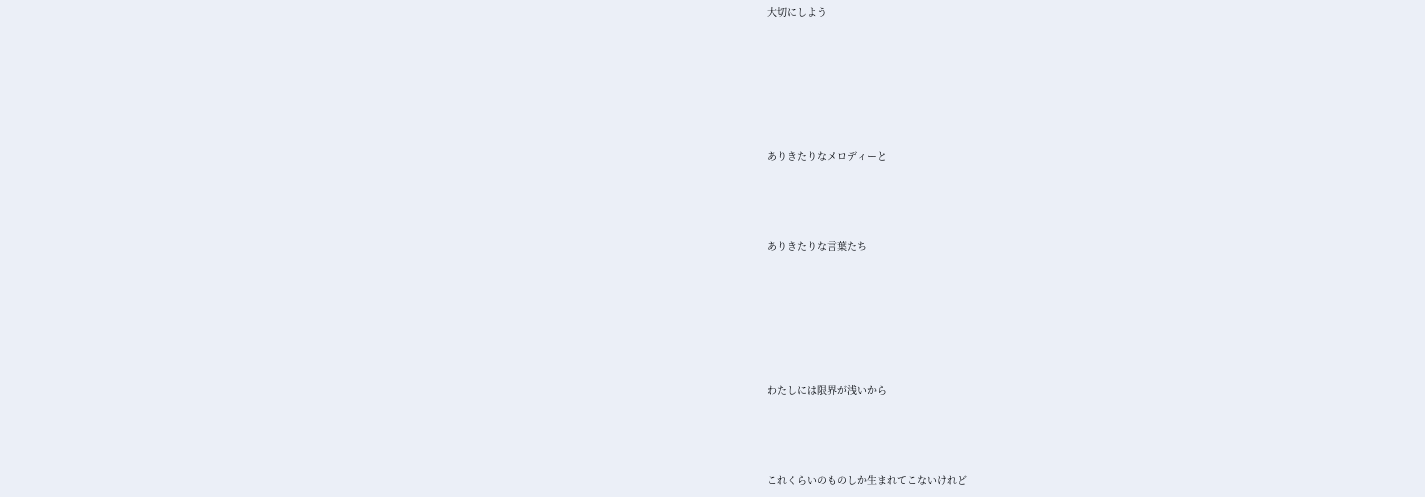大切にしよう







ありきたりなメロディーと




ありきたりな言葉たち







わたしには限界が浅いから




これくらいのものしか生まれてこないけれど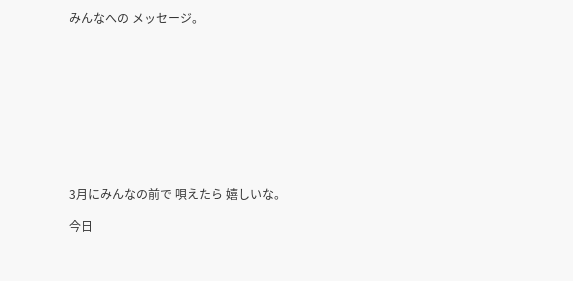みんなへの メッセージ。










3月にみんなの前で 唄えたら 嬉しいな。

今日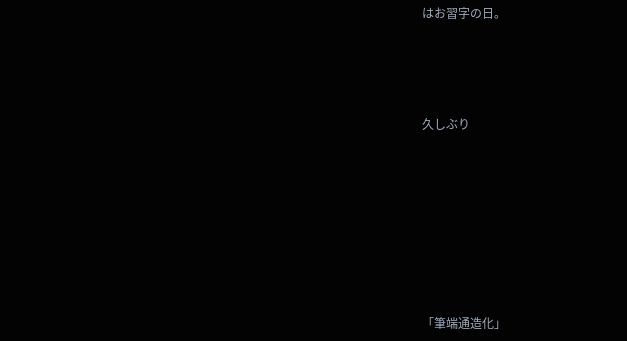はお習字の日。




久しぶり








「筆端通造化」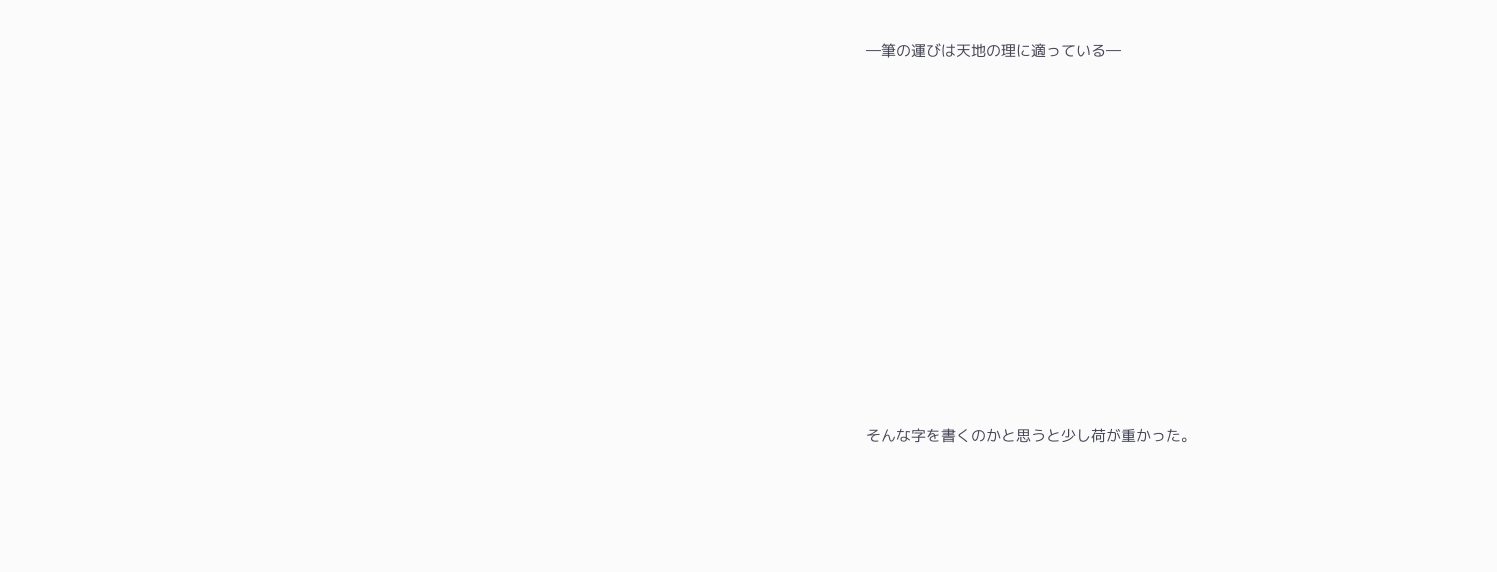―筆の運びは天地の理に適っている―













そんな字を書くのかと思うと少し荷が重かった。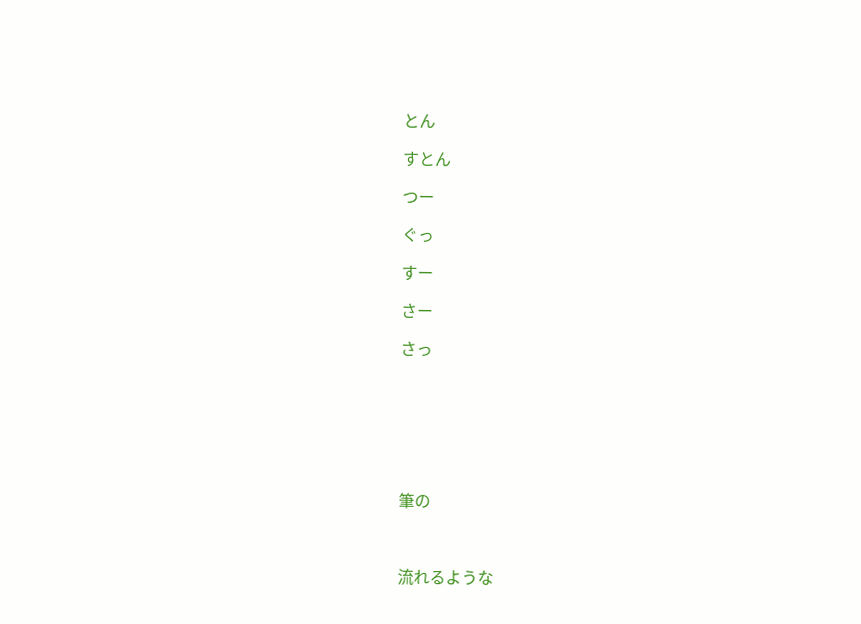とん

すとん

つー

ぐっ

すー

さー

さっ







筆の



流れるような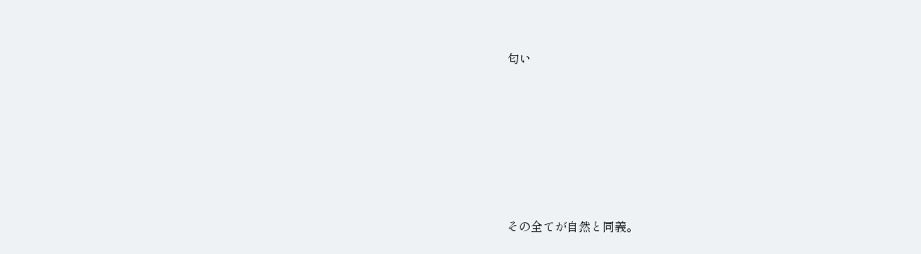匂い







その全てが自然と同義。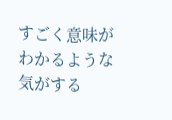すごく意味がわかるような気がする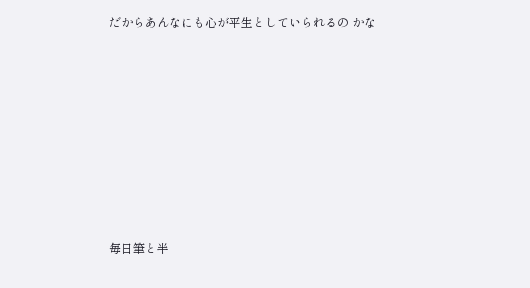だからあんなにも心が平生としていられるの かな













毎日筆と半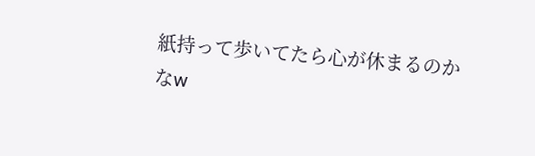紙持って歩いてたら心が休まるのかなw